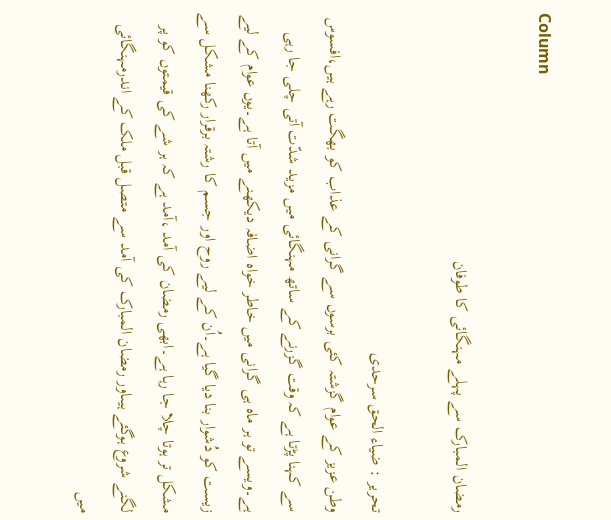Column

رمضان المبارک سے پہلے مہنگائی کا طوفان

تحریر : ضیاء الحق سرحدی
وطن عزیز کے عوام گزشتہ کئی برسوں سے گرانی کے عذاب کو بھگت رہے ہیں،افسوس سے کہنا پڑتا ہے کہ وقت گزرنے کے ساتھ مہنگائی میں مزید شدّت آتی چلی جا رہی ہے۔ویسے تو ہر ماہ ہی گرانی میں خاطر خواہ اضافہ دیکھنے میں آتا ہے۔یوں عوام کے لیے زیست کو دُشوار بنا دیا گیا ہے۔اُن کے لیے روح اور جسم کا رشتہ برقرار رکھنا مشکل سے مشکل تر ہوتا چلا جا رہا ہے۔ابھی رمضان کی آمد ،آمد ہے کہ ہر شے کی قیمتوں کو پر لگنے شروع ہوگئے ہیںاور رمضان المبارک کی آمد سے متصل قبل ملک کے اندرمہنگائی میں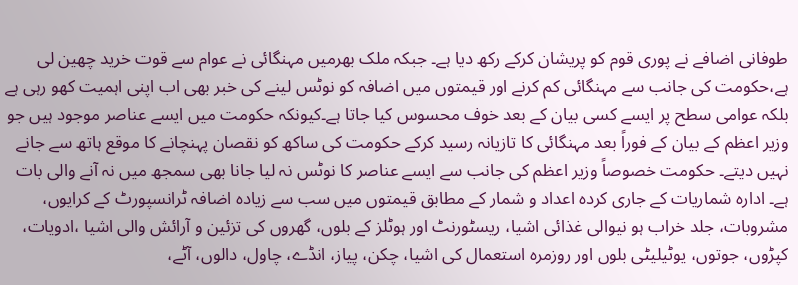طوفانی اضافے نے پوری قوم کو پریشان کرکے رکھ دیا ہے۔ جبکہ ملک بھرمیں مہنگائی نے عوام سے قوت خرید چھین لی ہے،حکومت کی جانب سے مہنگائی کم کرنے اور قیمتوں میں اضافہ کو نوٹس لینے کی خبر بھی اب اپنی اہمیت کھو رہی ہے بلکہ عوامی سطح پر ایسے کسی بیان کے بعد خوف محسوس کیا جاتا ہے۔کیونکہ حکومت میں ایسے عناصر موجود ہیں جو وزیر اعظم کے بیان کے فوراً بعد مہنگائی کا تازیانہ رسید کرکے حکومت کی ساکھ کو نقصان پہنچانے کا موقع ہاتھ سے جانے نہیں دیتے۔ حکومت خصوصاً وزیر اعظم کی جانب سے ایسے عناصر کا نوٹس نہ لیا جانا بھی سمجھ میں نہ آنے والی بات ہے۔ ادارہ شماریات کے جاری کردہ اعداد و شمار کے مطابق قیمتوں میں سب سے زیادہ اضافہ ٹرانسپورٹ کے کرایوں، مشروبات، جلد خراب ہو نیوالی غذائی اشیا، ریسٹورنٹ اور ہوٹلز کے بلوں، گھروں کی تزئین و آرائش والی اشیا ،ادویات، کپڑوں، جوتوں، یوٹیلیٹی بلوں اور روزمرہ استعمال کی اشیا، چکن، پیاز، انڈے، چاول، دالوں، آٹے،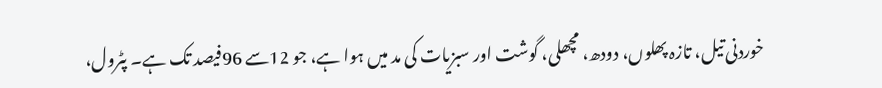خوردنی تیل، تازہ پھلوں، دودھ، مچھلی، گوشت اور سبزیات کی مد میں ہوا ہے، جو 12سے 96فیصد تک ہے۔ پٹرول،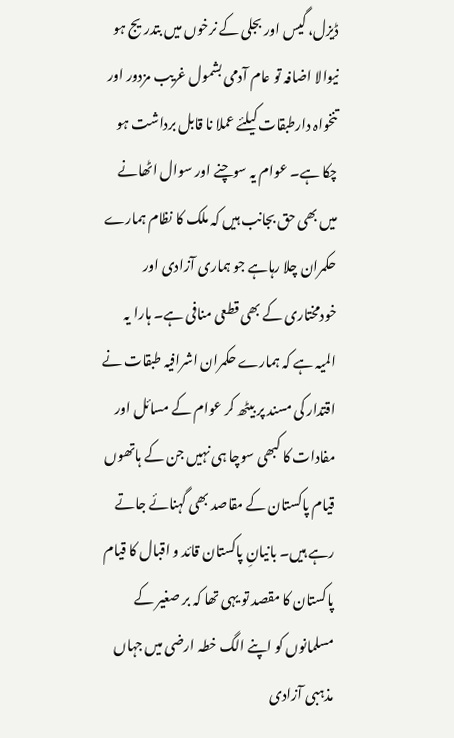ڈیزل، گیس اور بجلی کے نرخوں میں بتدریج ہو نیوالا اضافہ تو عام آدمی بشمول غریب مزدور اور تنخواہ دارطبقات کیلئے عملا نا قابل برداشت ہو چکا ہے۔ عوام یہ سوچنے اور سوال اٹھانے میں بھی حق بجانب ہیں کہ ملک کا نظام ہمارے حکمران چلا رہاہے جو ہماری آزادی اور خودمختاری کے بھی قطعی منافی ہے۔ ہارا یہ المیہ ہے کہ ہمارے حکمران اشرافیہ طبقات نے اقتدار کی مسند پر بیٹھ کر عوام کے مسائل اور مفادات کا کبھی سوچا ہی نہیں جن کے ہاتھوں قیام پاکستان کے مقاصد بھی گہنائے جاتے رہے ہیں۔ بانیانِ پاکستان قائد و اقبال کا قیام پاکستان کا مقصد تو یہی تھا کہ بر صغیر کے مسلمانوں کو اپنے الگ خطہ ارضی میں جہاں مذہبی آزادی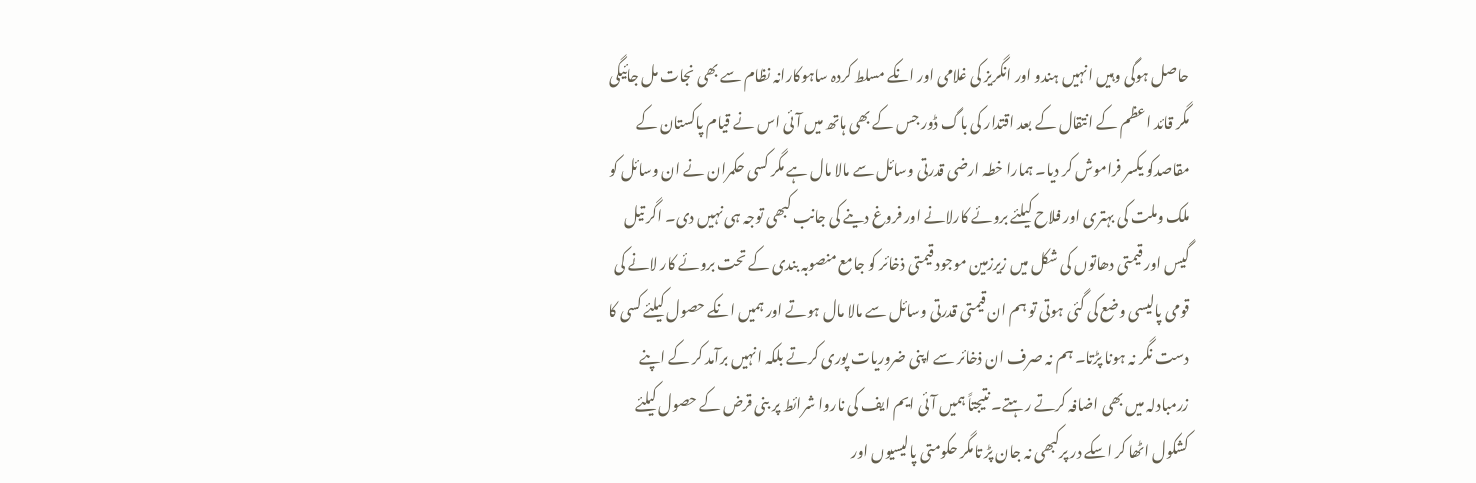حاصل ہوگی وہیں انہیں ہندو اور انگریز کی غلامی اور انکے مسلط کردہ ساہوکارانہ نظام سے بھی نجات مل جائیگی مگر قائد اعظم کے انتقال کے بعد اقتدار کی باگ ڈور جس کے بھی ہاتھ میں آئی اس نے قیام پاکستان کے مقاصدکو یکسر فراموش کر دیا۔ ہمارا خطہ ارضی قدرتی وسائل سے مالا مال ہے مگر کسی حکمران نے ان وسائل کو ملک وملت کی بہتری اور فلاح کیلئے بروئے کارلانے اور فروغ دینے کی جانب کبھی توجہ ہی نہیں دی۔ اگر تیل گیس اور قیمتی دھاتوں کی شکل میں زیرزمین موجود قیمتی ذخائر کو جامع منصوبہ بندی کے تحت بروئے کار لانے کی قومی پالیسی وضع کی گئی ہوتی تو ہم ان قیمتی قدرتی وسائل سے مالا مال ہوتے اور ہمیں انکے حصول کیلئے کسی کا دست نگر نہ ہونا پڑتا۔ ہم نہ صرف ان ذخائر سے اپنی ضروریات پوری کرتے بلکہ انہیں برآمد کر کے اپنے زرمبادلہ میں بھی اضافہ کرتے رہتے۔ نتیجتاً ہمیں آئی ایم ایف کی ناروا شرائط پر بنی قرض کے حصول کیلئے کشکول اٹھا کر اسکے در پرکبھی نہ جان پڑ تامگر حکومتی پالیسیوں اور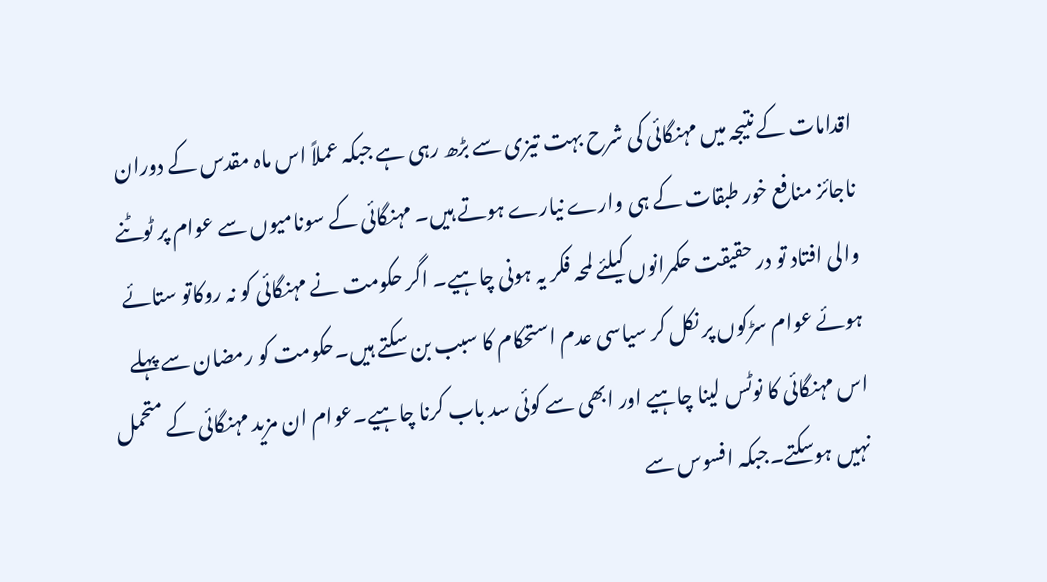اقدامات کے نتیجہ میں مہنگائی کی شرح بہت تیزی سے بڑھ رہی ہے جبکہ عملاً اس ماہ مقدس کے دوران ناجائز منافع خور طبقات کے ہی وارے نیارے ہوتے ہیں۔ مہنگائی کے سونامیوں سے عوام پر ٹوٹنے والی افتاد تو در حقیقت حکمرانوں کیلئے لمحہ فکر یہ ہونی چاہیے۔ اگر حکومت نے مہنگائی کو نہ روکاتو ستائے ہوئے عوام سڑکوں پر نکل کر سیاسی عدم استحکام کا سبب بن سکتے ہیں۔حکومت کو رمضان سے پہلے اس مہنگائی کا نوٹس لینا چاہیے اور ابھی سے کوئی سد باب کرنا چاہیے۔عوام ان مزید مہنگائی کے متحمل نہیں ہوسکتے۔جبکہ افسوس سے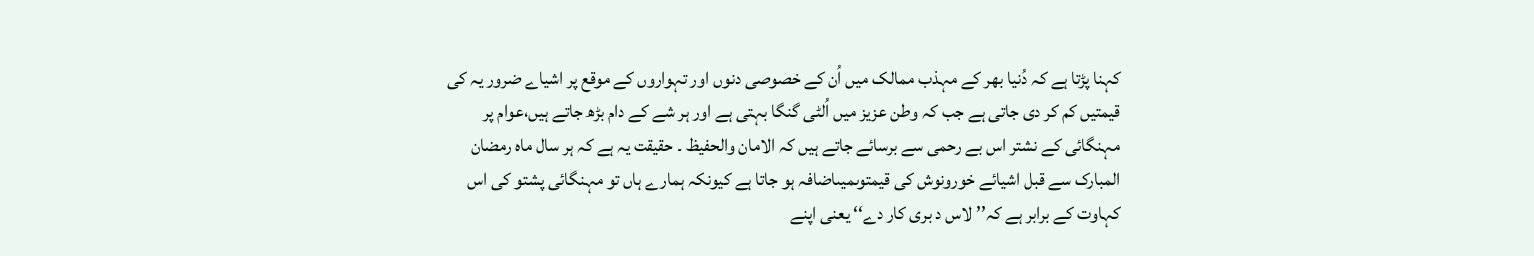کہنا پڑتا ہے کہ دُنیا بھر کے مہذب ممالک میں اُن کے خصوصی دنوں اور تہواروں کے موقع پر اشیاے ضرور یہ کی قیمتیں کم کر دی جاتی ہے جب کہ وطن عزیز میں اُلٹی گنگا بہتی ہے اور ہر شے کے دام بڑھ جاتے ہیں،عوام پر مہنگائی کے نشتر اس بے رحمی سے برسائے جاتے ہیں کہ الامان والحفیظ ۔ حقیقت یہ ہے کہ ہر سال ماہ رمضان المبارک سے قبل اشیائے خورونوش کی قیمتوںمیںاضافہ ہو جاتا ہے کیونکہ ہمارے ہاں تو مہنگائی پشتو کی اس کہاوت کے برابر ہے کہ’’ لاس د بری کار دے‘‘ یعنی اپنے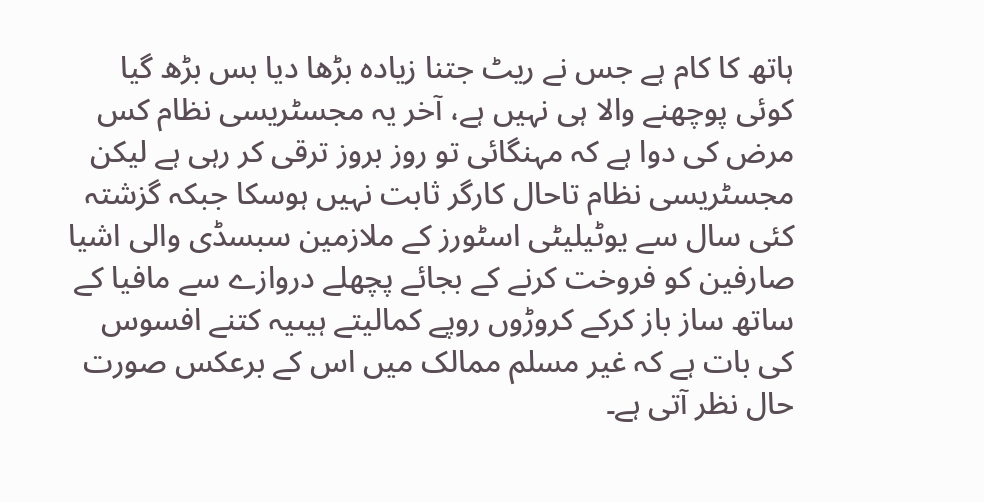ہاتھ کا کام ہے جس نے ریٹ جتنا زیادہ بڑھا دیا بس بڑھ گیا کوئی پوچھنے والا ہی نہیں ہے، آخر یہ مجسٹریسی نظام کس مرض کی دوا ہے کہ مہنگائی تو روز بروز ترقی کر رہی ہے لیکن مجسٹریسی نظام تاحال کارگر ثابت نہیں ہوسکا جبکہ گزشتہ کئی سال سے یوٹیلیٹی اسٹورز کے ملازمین سبسڈی والی اشیا صارفین کو فروخت کرنے کے بجائے پچھلے دروازے سے مافیا کے ساتھ ساز باز کرکے کروڑوں روپے کمالیتے ہیںیہ کتنے افسوس کی بات ہے کہ غیر مسلم ممالک میں اس کے برعکس صورت حال نظر آتی ہے۔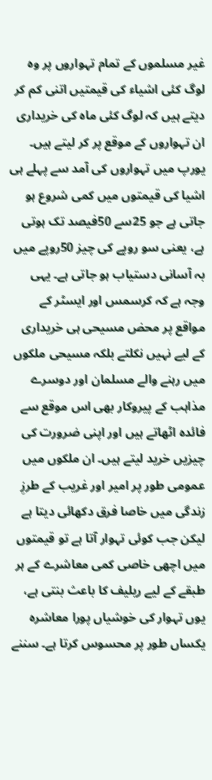غیر مسلموں کے تمام تہواروں پر وہ لوگ کئی اشیاء کی قیمتیں اتنی کم کر دیتے ہیں کہ لوگ کئی ماہ کی خریداری ان تہواروں کے موقع پر کر لیتے ہیں۔ یورپ میں تہواروں کی آمد سے پہلے ہی اشیا کی قیمتوں میں کمی شروع ہو جاتی ہے جو 25سے 50فیصد تک ہوتی ہے، یعنی سو روپے کی چیز 50روپے میں بہ آسانی دستیاب ہو جاتی ہے۔ یہی وجہ ہے کہ کرسمس اور ایسٹر کے مواقع پر محض مسیحی ہی خریداری کے لیے نہیں نکلتے بلکہ مسیحی ملکوں میں رہنے والے مسلمان اور دوسرے مذاہب کے پیروکار بھی اس موقع سے فائدہ اٹھاتے ہیں اور اپنی ضرورت کی چیزیں خرید لیتے ہیں۔ ان ملکوں میں عمومی طور پر امیر اور غریب کے طرزِ زندگی میں خاصا فرق دکھائی دیتا ہے لیکن جب کوئی تہوار آتا ہے تو قیمتوں میں اچھی خاصی کمی معاشرے کے ہر طبقے کے لیے ریلیف کا باعث بنتی ہے، یوں تہوار کی خوشیاں پورا معاشرہ یکساں طور پر محسوس کرتا ہے۔ سننے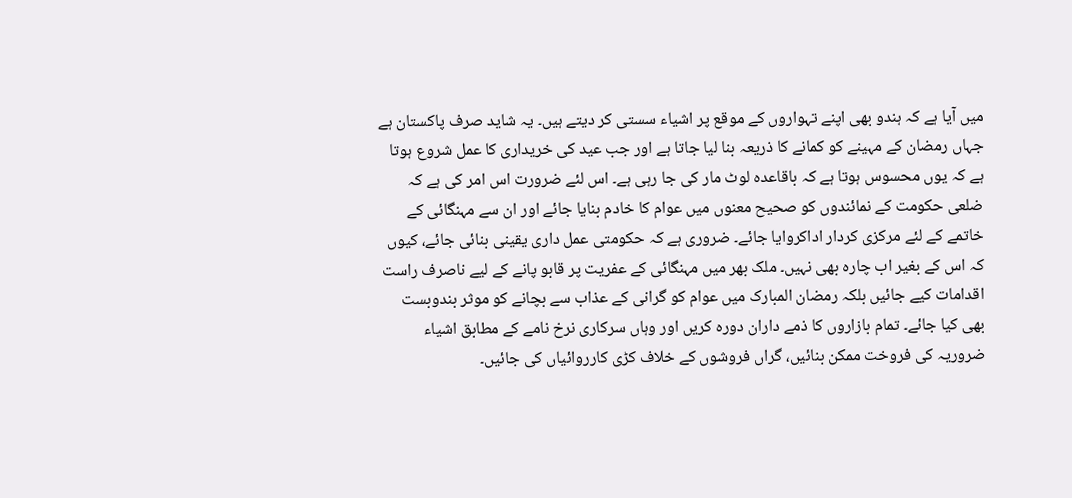میں آیا ہے کہ ہندو بھی اپنے تہواروں کے موقع پر اشیاء سستی کر دیتے ہیں۔ یہ شاید صرف پاکستان ہے جہاں رمضان کے مہینے کو کمانے کا ذریعہ بنا لیا جاتا ہے اور جب عید کی خریداری کا عمل شروع ہوتا ہے کہ یوں محسوس ہوتا ہے کہ باقاعدہ لوٹ مار کی جا رہی ہے۔ اس لئے ضرورت اس امر کی ہے کہ ضلعی حکومت کے نمائندوں کو صحیح معنوں میں عوام کا خادم بنایا جائے اور ان سے مہنگائی کے خاتمے کے لئے مرکزی کردار اداکروایا جائے۔ ضروری ہے کہ حکومتی عمل داری یقینی بنائی جائے، کیوں کہ اس کے بغیر اب چارہ بھی نہیں۔ ملک بھر میں مہنگائی کے عفریت پر قابو پانے کے لیے ناصرف راست اقدامات کیے جائیں بلکہ رمضان المبارک میں عوام کو گرانی کے عذاب سے بچانے کو موثر بندوبست بھی کیا جائے۔ تمام بازاروں کا ذمے داران دورہ کریں اور وہاں سرکاری نرخ نامے کے مطابق اشیاء ضروریہ کی فروخت ممکن بنائیں، گراں فروشوں کے خلاف کڑی کارروائیاں کی جائیں۔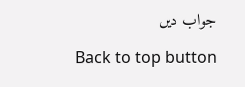جواب دیں

Back to top button